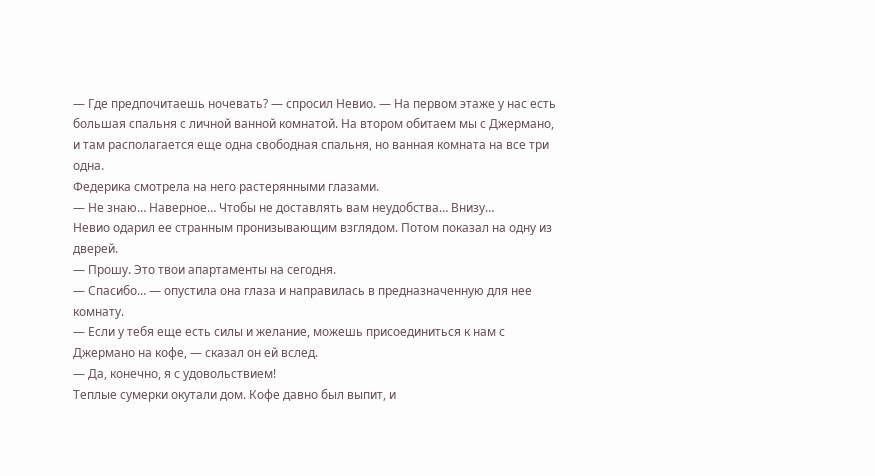— Где предпочитаешь ночевать? — спросил Невио. — На первом этаже у нас есть большая спальня с личной ванной комнатой. На втором обитаем мы с Джермано, и там располагается еще одна свободная спальня, но ванная комната на все три одна.
Федерика смотрела на него растерянными глазами.
— Не знаю… Наверное… Чтобы не доставлять вам неудобства… Внизу…
Невио одарил ее странным пронизывающим взглядом. Потом показал на одну из дверей.
— Прошу. Это твои апартаменты на сегодня.
— Спасибо… — опустила она глаза и направилась в предназначенную для нее комнату.
— Если у тебя еще есть силы и желание, можешь присоединиться к нам с Джермано на кофе, — сказал он ей вслед.
— Да, конечно, я с удовольствием!
Теплые сумерки окутали дом. Кофе давно был выпит, и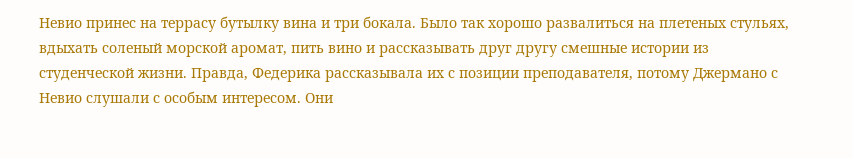Невио принес на террасу бутылку вина и три бокала. Было так хорошо развалиться на плетеных стульях, вдыхать соленый морской аромат, пить вино и рассказывать друг другу смешные истории из студенческой жизни. Правда, Федерика рассказывала их с позиции преподавателя, потому Джермано с Невио слушали с особым интересом. Они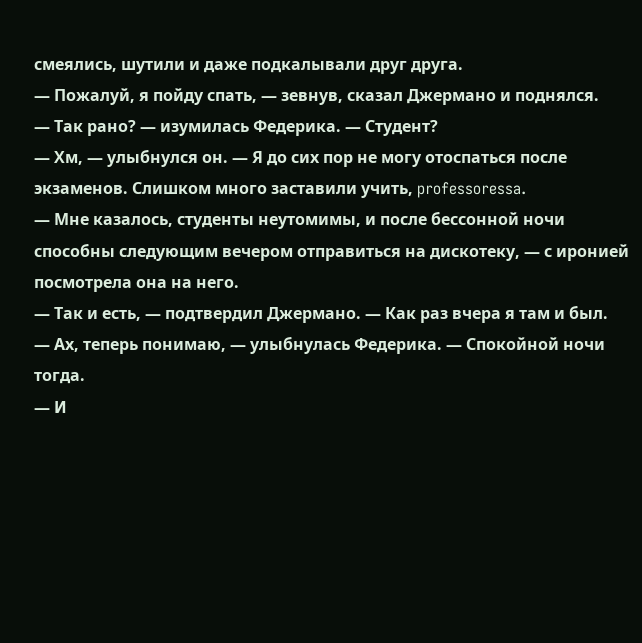смеялись, шутили и даже подкалывали друг друга.
— Пожалуй, я пойду спать, — зевнув, сказал Джермано и поднялся.
— Так рано? — изумилась Федерика. — Студент?
— Хм, — улыбнулся он. — Я до сих пор не могу отоспаться после экзаменов. Слишком много заставили учить, professoressa.
— Мне казалось, студенты неутомимы, и после бессонной ночи способны следующим вечером отправиться на дискотеку, — с иронией посмотрела она на него.
— Так и есть, — подтвердил Джермано. — Как раз вчера я там и был.
— Ах, теперь понимаю, — улыбнулась Федерика. — Спокойной ночи тогда.
— И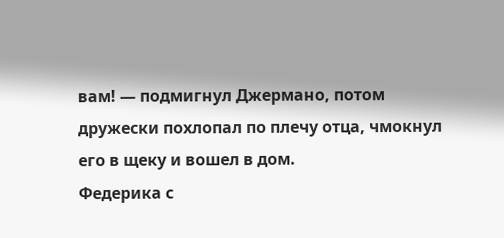вам! — подмигнул Джермано, потом дружески похлопал по плечу отца, чмокнул его в щеку и вошел в дом.
Федерика с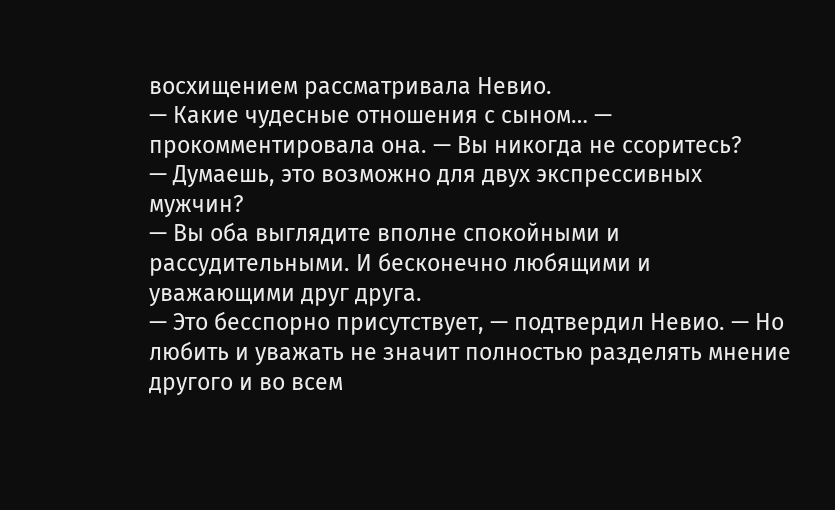восхищением рассматривала Невио.
— Какие чудесные отношения с сыном… — прокомментировала она. — Вы никогда не ссоритесь?
— Думаешь, это возможно для двух экспрессивных мужчин?
— Вы оба выглядите вполне спокойными и рассудительными. И бесконечно любящими и уважающими друг друга.
— Это бесспорно присутствует, — подтвердил Невио. — Но любить и уважать не значит полностью разделять мнение другого и во всем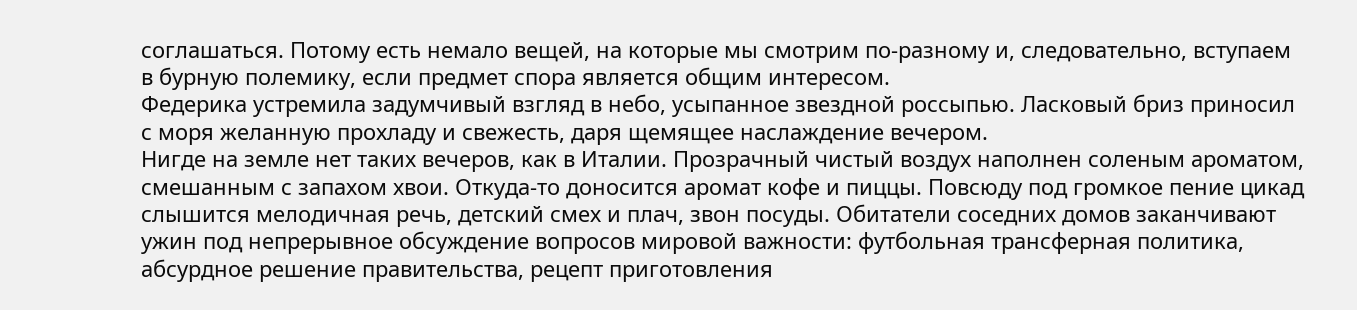соглашаться. Потому есть немало вещей, на которые мы смотрим по-разному и, следовательно, вступаем в бурную полемику, если предмет спора является общим интересом.
Федерика устремила задумчивый взгляд в небо, усыпанное звездной россыпью. Ласковый бриз приносил с моря желанную прохладу и свежесть, даря щемящее наслаждение вечером.
Нигде на земле нет таких вечеров, как в Италии. Прозрачный чистый воздух наполнен соленым ароматом, смешанным с запахом хвои. Откуда-то доносится аромат кофе и пиццы. Повсюду под громкое пение цикад слышится мелодичная речь, детский смех и плач, звон посуды. Обитатели соседних домов заканчивают ужин под непрерывное обсуждение вопросов мировой важности: футбольная трансферная политика, абсурдное решение правительства, рецепт приготовления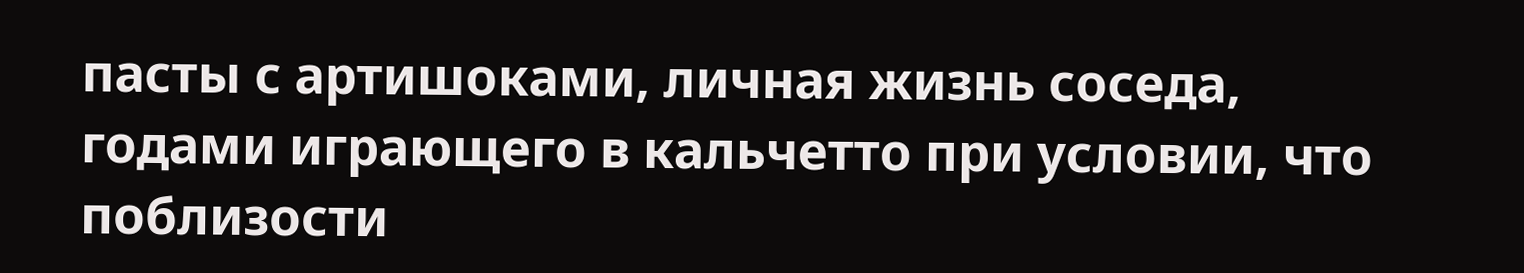пасты с артишоками, личная жизнь соседа, годами играющего в кальчетто при условии, что поблизости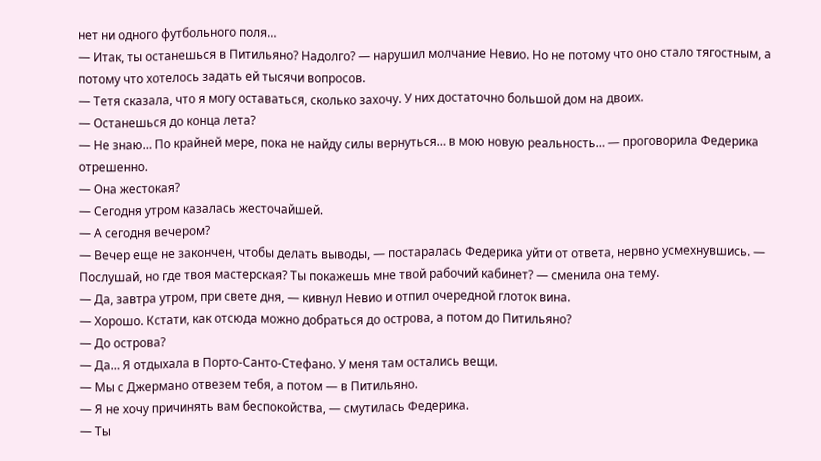нет ни одного футбольного поля…
— Итак, ты останешься в Питильяно? Надолго? — нарушил молчание Невио. Но не потому что оно стало тягостным, а потому что хотелось задать ей тысячи вопросов.
— Тетя сказала, что я могу оставаться, сколько захочу. У них достаточно большой дом на двоих.
— Останешься до конца лета?
— Не знаю… По крайней мере, пока не найду силы вернуться… в мою новую реальность… — проговорила Федерика отрешенно.
— Она жестокая?
— Сегодня утром казалась жесточайшей.
— А сегодня вечером?
— Вечер еще не закончен, чтобы делать выводы, — постаралась Федерика уйти от ответа, нервно усмехнувшись. — Послушай, но где твоя мастерская? Ты покажешь мне твой рабочий кабинет? — сменила она тему.
— Да, завтра утром, при свете дня, — кивнул Невио и отпил очередной глоток вина.
— Хорошо. Кстати, как отсюда можно добраться до острова, а потом до Питильяно?
— До острова?
— Да… Я отдыхала в Порто-Санто-Стефано. У меня там остались вещи.
— Мы с Джермано отвезем тебя, а потом — в Питильяно.
— Я не хочу причинять вам беспокойства, — смутилась Федерика.
— Ты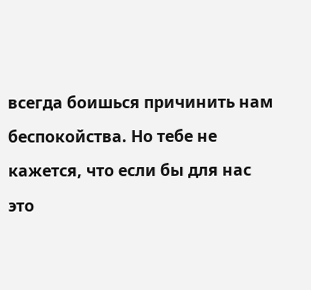всегда боишься причинить нам беспокойства. Но тебе не кажется, что если бы для нас это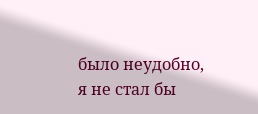было неудобно, я не стал бы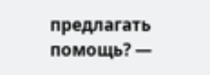предлагать помощь? —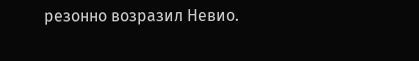резонно возразил Невио.